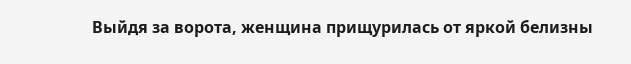Выйдя за ворота, женщина прищурилась от яркой белизны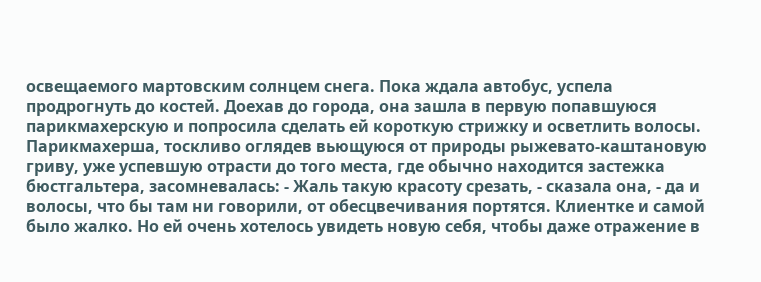освещаемого мартовским солнцем снега. Пока ждала автобус, успела продрогнуть до костей. Доехав до города, она зашла в первую попавшуюся парикмахерскую и попросила сделать ей короткую стрижку и осветлить волосы. Парикмахерша, тоскливо оглядев вьющуюся от природы рыжевато-каштановую гриву, уже успевшую отрасти до того места, где обычно находится застежка бюстгальтера, засомневалась: - Жаль такую красоту срезать, - сказала она, - да и волосы, что бы там ни говорили, от обесцвечивания портятся. Клиентке и самой было жалко. Но ей очень хотелось увидеть новую себя, чтобы даже отражение в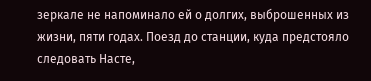зеркале не напоминало ей о долгих, выброшенных из жизни, пяти годах. Поезд до станции, куда предстояло следовать Насте,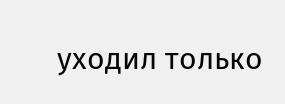уходил только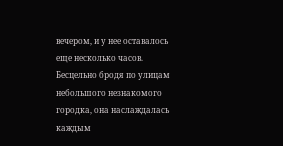вечером, и у нее оставалось еще несколько часов. Бесцельно бродя по улицам небольшого незнакомого городка, она наслаждалась каждым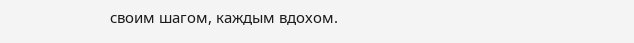своим шагом, каждым вдохом.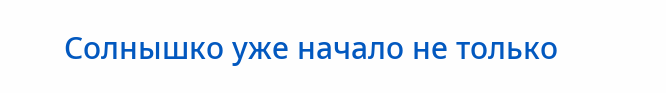Солнышко уже начало не только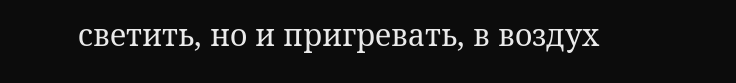светить, но и пригревать, в воздух